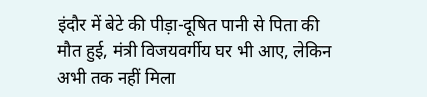इंदौर में बेटे की पीड़ा-दूषित पानी से पिता की मौत हुई, मंत्री विजयवर्गीय घर भी आए, लेकिन अभी तक नहीं मिला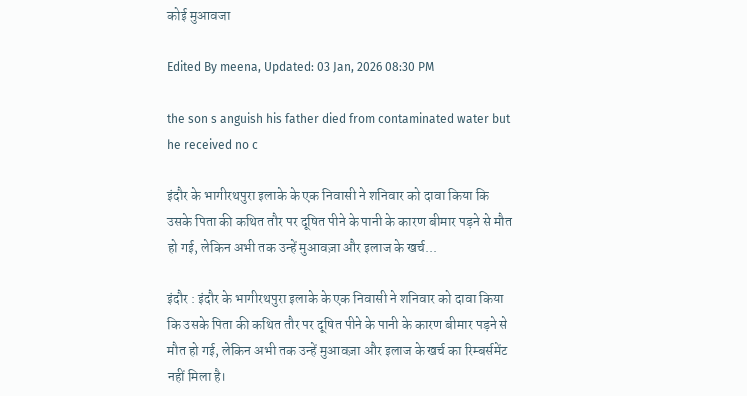कोई मुआवजा

Edited By meena, Updated: 03 Jan, 2026 08:30 PM

the son s anguish his father died from contaminated water but he received no c

इंदौर के भागीरथपुरा इलाके के एक निवासी ने शनिवार को दावा किया कि उसके पिता की कथित तौर पर दूषित पीने के पानी के कारण बीमार पड़ने से मौत हो गई, लेकिन अभी तक उन्हें मुआवज़ा और इलाज के खर्च...

इंदौर : इंदौर के भागीरथपुरा इलाके के एक निवासी ने शनिवार को दावा किया कि उसके पिता की कथित तौर पर दूषित पीने के पानी के कारण बीमार पड़ने से मौत हो गई, लेकिन अभी तक उन्हें मुआवज़ा और इलाज के खर्च का रिम्बर्समेंट नहीं मिला है।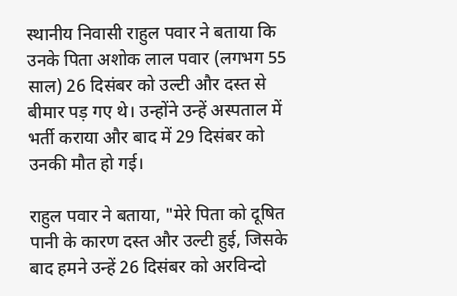स्थानीय निवासी राहुल पवार ने बताया कि उनके पिता अशोक लाल पवार (लगभग 55 साल) 26 दिसंबर को उल्टी और दस्त से बीमार पड़ गए थे। उन्होंने उन्हें अस्पताल में भर्ती कराया और बाद में 29 दिसंबर को उनकी मौत हो गई।

राहुल पवार ने बताया, "मेरे पिता को दूषित पानी के कारण दस्त और उल्टी हुई, जिसके बाद हमने उन्हें 26 दिसंबर को अरविन्दो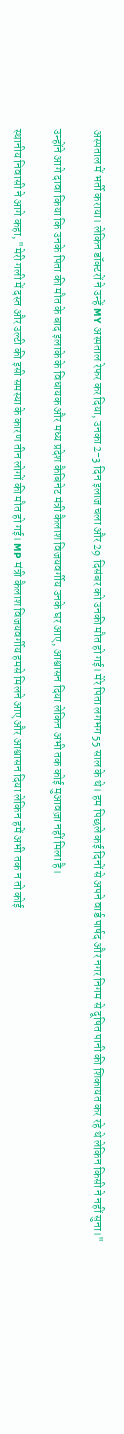अस्पताल में भर्ती कराया। लेकिन डॉक्टरों ने उन्हें MY अस्पताल रेफर कर दिया, उनका 2-3 दिन इलाज चला और 29 दिसंबर को उनकी मौत हो गई। मेरे पिता लगभग 55 साल के थे। हम पिछले कई दिनों से अपने वार्ड पार्षद और नगर निगम से दूषित पानी की शिकायत कर रहे थे लेकिन किसी ने नहीं सुना।"

उन्होंने आगे दावा किया कि उनके पिता की मौत के बाद इलाके के विधायक और मध्य प्रदेश कैबिनेट मंत्री कैलाश विजयवर्गीय उनके घर आए, आश्वासन दिया लेकिन अभी तक कोई मुआवज़ा नहीं मिला है।

स्थानीय निवासी ने आगे कहा, "मेरी गली में दस्त और उल्टी की इसी समस्या के कारण तीन लोगों की मौत हो गई। MP मंत्री कैलाश विजयवर्गीय हमसे मिलने आए और आश्वासन दिया लेकिन हमें अभी तक न तो कोई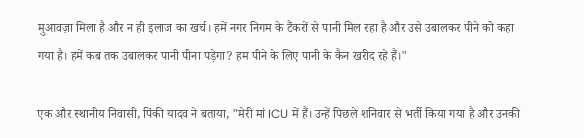मुआवज़ा मिला है और न ही इलाज का खर्च। हमें नगर निगम के टैंकरों से पानी मिल रहा है और उसे उबालकर पीने को कहा गया है। हमें कब तक उबालकर पानी पीना पड़ेगा? हम पीने के लिए पानी के कैन खरीद रहे हैं।"

एक और स्थानीय निवासी, पिंकी यादव ने बताया, "मेरी मां ICU में हैं। उन्हें पिछले शनिवार से भर्ती किया गया है और उनकी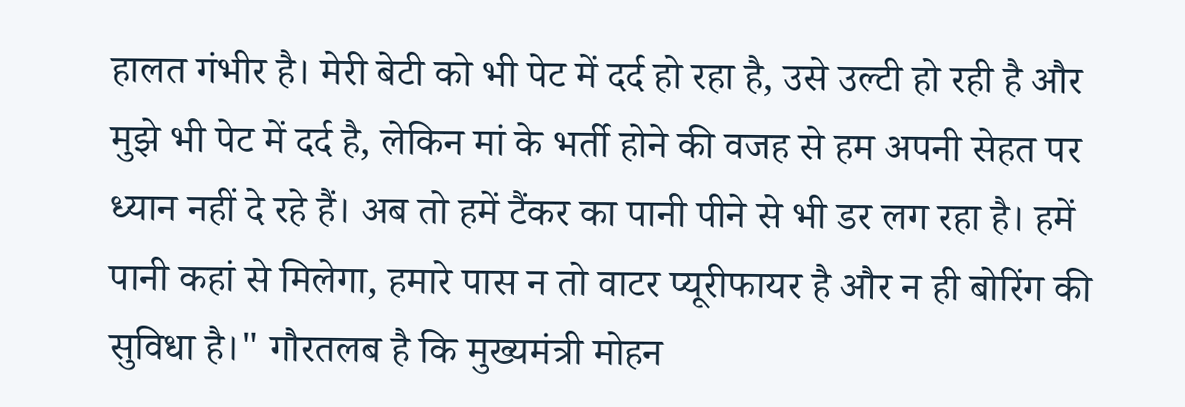हालत गंभीर है। मेरी बेटी को भी पेट में दर्द हो रहा है, उसे उल्टी हो रही है और मुझे भी पेट में दर्द है, लेकिन मां के भर्ती होने की वजह से हम अपनी सेहत पर ध्यान नहीं दे रहे हैं। अब तो हमें टैंकर का पानी पीने से भी डर लग रहा है। हमें पानी कहां से मिलेगा, हमारे पास न तो वाटर प्यूरीफायर है और न ही बोरिंग की सुविधा है।" गौरतलब है कि मुख्यमंत्री मोहन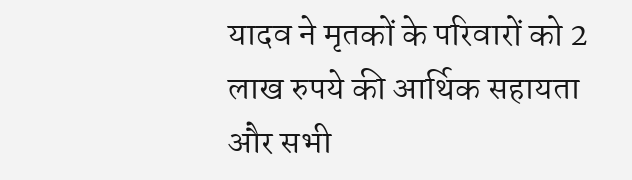यादव ने मृतकों के परिवारों को 2 लाख रुपये की आर्थिक सहायता और सभी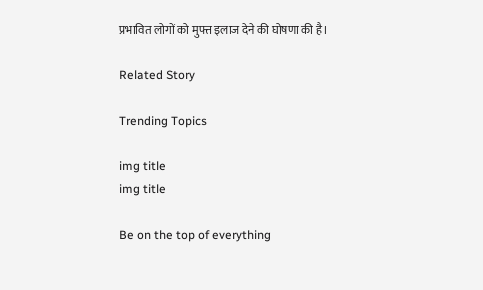प्रभावित लोगों को मुफ्त इलाज देने की घोषणा की है।

Related Story

Trending Topics

img title
img title

Be on the top of everything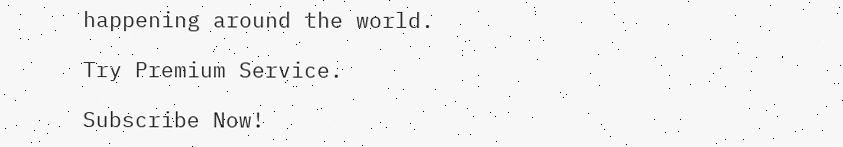happening around the world.

Try Premium Service.

Subscribe Now!